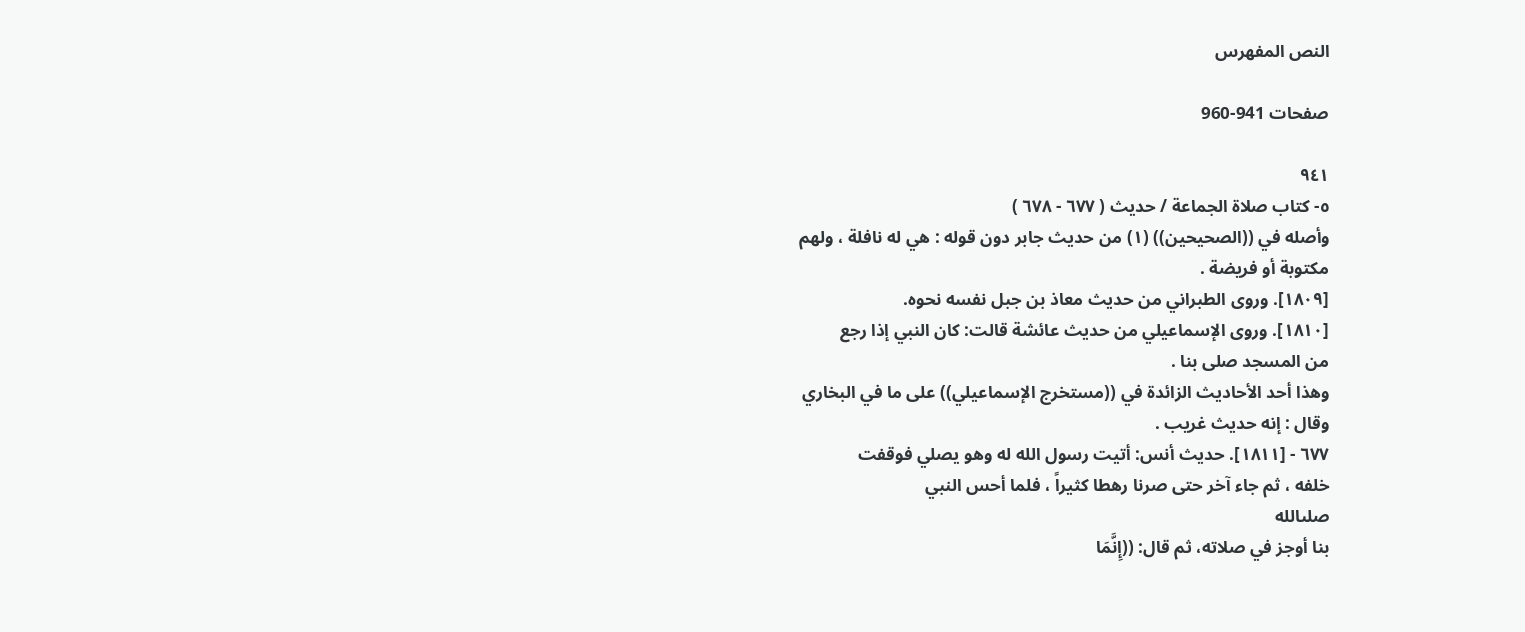النص المفهرس

صفحات 941-960

٩٤١
٥- كتاب صلاة الجماعة / حديث ( ٦٧٧ - ٦٧٨ )
وأصله في ((الصحيحين)) (١) من حديث جابر دون قوله : هي له نافلة ، ولهم
مكتوبة أو فريضة .
[١٨٠٩]. وروى الطبراني من حديث معاذ بن جبل نفسه نحوه.
[١٨١٠]. وروى الإسماعيلي من حديث عائشة قالت: كان النبي إذا رجع
من المسجد صلى بنا .
وهذا أحد الأحاديث الزائدة في ((مستخرج الإسماعيلي)) على ما في البخاري
وقال : إنه حديث غريب .
٦٧٧ - [١٨١١]. حديث أنس: أتيت رسول الله له وهو يصلي فوقفت
خلفه ، ثم جاء آخر حتى صرنا رهطا كثيراً ، فلما أحس النبي
صلىالله
بنا أوجز في صلاته، ثم قال: ((إِنَّمَا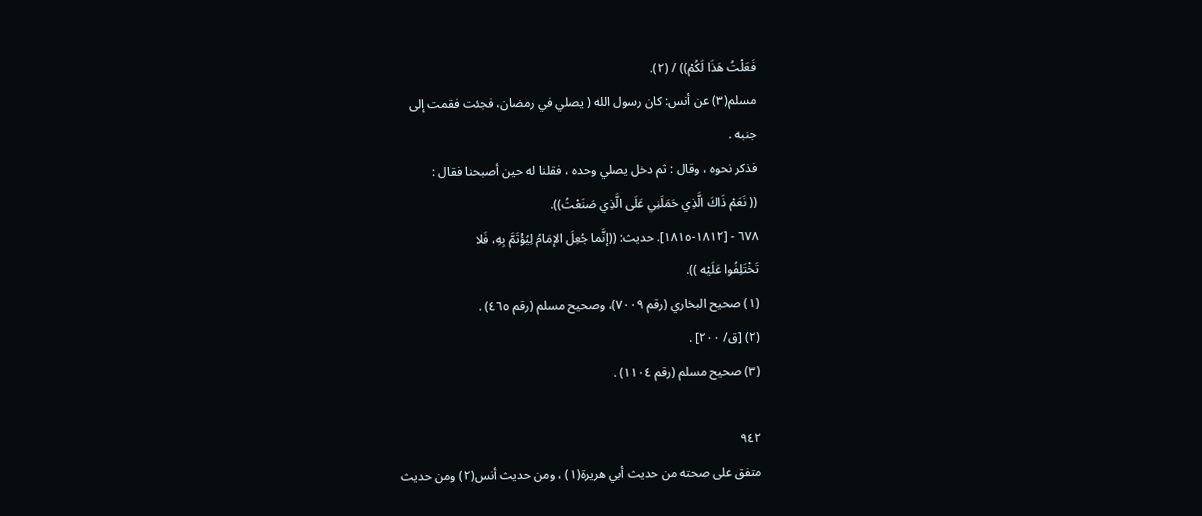فَعَلْتُ هَذَا لَكُمْ)) / (٢).
مسلم(٣) عن أنس: كان رسول الله ( يصلي في رمضان، فجئت فقمت إلى
جنبه .
فذكر نحوه ، وقال : ثم دخل يصلي وحده ، فقلنا له حين أصبحنا فقال :
(( نَعَمْ ذَاكَ الَّذِي حَمَلَنِي عَلَى الَّذِي صَنَعْتُ)).
٦٧٨ - [١٨١٢-١٨١٥]. حديث: ((إنَّما جُعِلَ الإمَامُ لِيُؤْتَمَّ بِهِ، فَلا
تَخْتَلِفُوا عَلَيْه )).
(١) صحيح البخاري (رقم ٧٠٠٩)، وصحيح مسلم (رقم ٤٦٥) .
(٢) [ق/ ٢٠٠] .
(٣) صحيح مسلم (رقم ١١٠٤) .

٩٤٢
متفق على صحته من حديث أبي هريرة(١) ، ومن حديث أنس(٢) ومن حديث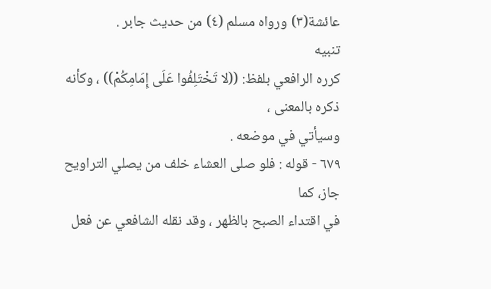عائشة(٣) ورواه مسلم (٤) من حديث جابر .
تنبيه
كرره الرافعي بلفظ: ((لا تَخْتَلِفُوا عَلَى إِمَامِكُمْ)) ، وكأنه ذكره بالمعنى ،
وسيأتي في موضعه .
٦٧٩ - قوله : فلو صلى العشاء خلف من يصلي التراويح جاز، كما
في اقتداء الصبح بالظهر ، وقد نقله الشافعي عن فعل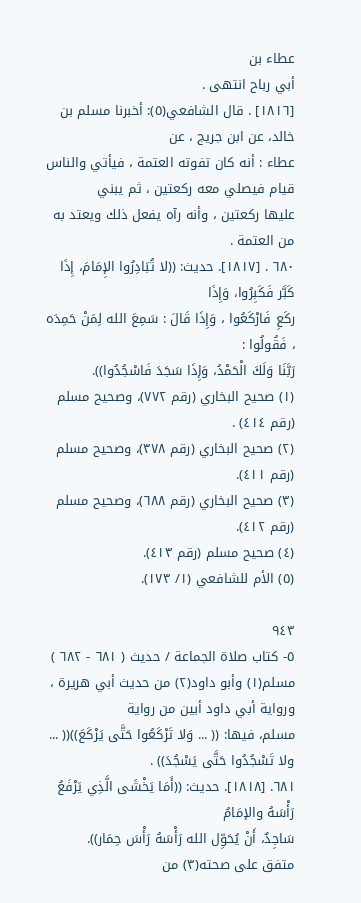عطاء بن
أبي رباح انتهى .
[١٨١٦] . قال الشافعي(٥): أخبرنا مسلم بن خالد، عن ابن جريج ، عن
عطاء : أنه كان تفوته العتمة ، فيأتي والناس قيام فيصلي معه ركعتين ، ثم يبني
عليها ركعتين ، وأنه رآه يفعل ذلك ويعتد به من العتمة .
٦٨٠ . [١٨١٧]. حديث: ((لا تُبَادِرُوا الإِمَامَ، إِذَا كَبَّر فَكَبِرُوا، وَإِذَا
ركَعِ فَارْكَعُوا ، وَإِذَا قَالَ : سَمِعَ الله لِمَنْ حَمِدَه ، فَقُولُوا :
رَبَّنَا وَلَكَ الْحَمْدُ، وَإِذَا سَجَدَ فَاسْجُدُوا)).
(١) صحيح البخاري (رقم ٧٧٢)، وصحيح مسلم (رقم ٤١٤) .
(٢) صحيح البخاري (رقم ٣٧٨)، وصحيح مسلم (رقم ٤١١).
(٣) صحيح البخاري (رقم ٦٨٨)، وصحيح مسلم (رقم ٤١٢).
(٤) صحيح مسلم (رقم ٤١٣).
(٥) الأم للشافعي (١/ ١٧٣).

٩٤٣
٥- كتاب صلاة الجماعة / حديث ( ٦٨١ - ٦٨٢ )
مسلم(١) وأبو داود(٢) من حديث أبي هريرة ، ورواية أبي داود أبين من رواية
مسلم، فيها: (( ... وَلا تَرْكَعُوا حَتَّى يَرْكَعَ))(( ... ولا تَسْجُدُوا حَتَّى يَسْجُدَ)) .
٦٨١. [١٨١٨]. حديث: ((أَمَا يَخْشَى الَّذِي يَرْفَعُ رَأْسَهُ والإمَامُ
سَاجِدٌ، أَنْ يُحَوِّل الله رَأْسَهُ رَأْسَ حِمَار)).
متفق على صحته(٣) من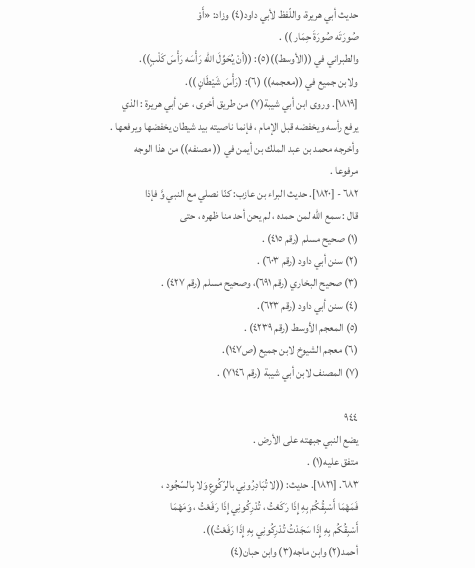حديث أبي هريرة، واللّفظ لأبي داود(٤) وزاد: «أَوْ
صُورَتَه صُورَةَ حِمَار )) .
والطبراني في ((الأوسط))(٥): ((أنْ يُحَوِّلَ الله رَأْسَه رَأْسَ كَلْبٍ)).
ولابن جميع في ((معجمه)) (٦): (رَأْسَ شَيْطَانٍ )).
[١٨١٩]. وروى ابن أبي شيبة(٧) من طريق أخرى ، عن أبي هريرة : الذي
يرفع رأسه ويخفضه قبل الإمام ، فإنما ناصيته بيد شيطان يخفضها ويرفعها .
وأخرجه محمد بن عبد الملك بن أيمن في (( مصنفه)) من هذا الوجه مرفوعا .
٦٨٢ - [١٨٢٠]. حديث البراء بن عازب: كنّا نصلي مع النبي وَّ فإذا
قال : سمع الله لمن حمده ، لم يحن أحد منا ظهره ، حتى
(١) صحيح مسلم (رقم ٤١٥) .
(٢) سنن أبي داود (رقم ٦٠٣) .
(٣) صحيح البخاري (رقم ٦٩١)، وصحيح مسلم (رقم ٤٢٧) .
(٤) سنن أبي داود (رقم ٦٢٣).
(٥) المعجم الأوسط (رقم ٤٢٣٩) .
(٦) معجم الشيوخ لابن جميع (ص١٤٧).
(٧) المصنف لابن أبي شيبة (رقم ٧١٤٦) .

٩٤٤
يضع النبي جبهته على الأرض .
متفق عليه(١) .
٦٨٣. [١٨٢١]. حديث: ((لا تُبَادِرُونِي بالرّكُوعِ وَلا بِالسّجُود ،
فَمَهْمَا أَسْبِقُكُمْ بِهِ إِذَا رَكَعْتُ ، تُدْرِكُونِي إِذَا رَفَعْتُ ، وَمَهْمَا
أَسْبِقُكُم بِهِ إِذَا سَجَدْتُ تُدْرِكُونِي بِهِ إِذَا رَفَعْتُ)).
أحمد(٢) وابن ماجه(٣) وابن حبان(٤)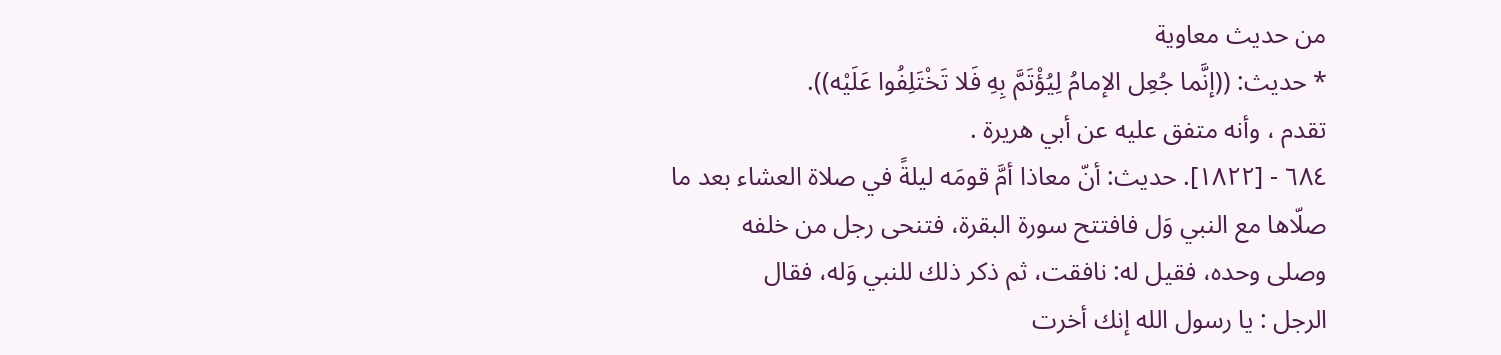من حديث معاوية
* حديث: ((إنَّما جُعِل الإمامُ لِيُؤْتَمَّ بِهِ فَلا تَخْتَلِفُوا عَلَيْه)).
تقدم ، وأنه متفق عليه عن أبي هريرة .
٦٨٤ - [١٨٢٢]. حديث: أنّ معاذا أمَّ قومَه ليلةً في صلاة العشاء بعد ما
صلّاها مع النبي وَل فافتتح سورة البقرة، فتنحى رجل من خلفه
وصلى وحده، فقيل له: نافقت، ثم ذكر ذلك للنبي وَله، فقال
الرجل : يا رسول الله إنك أخرت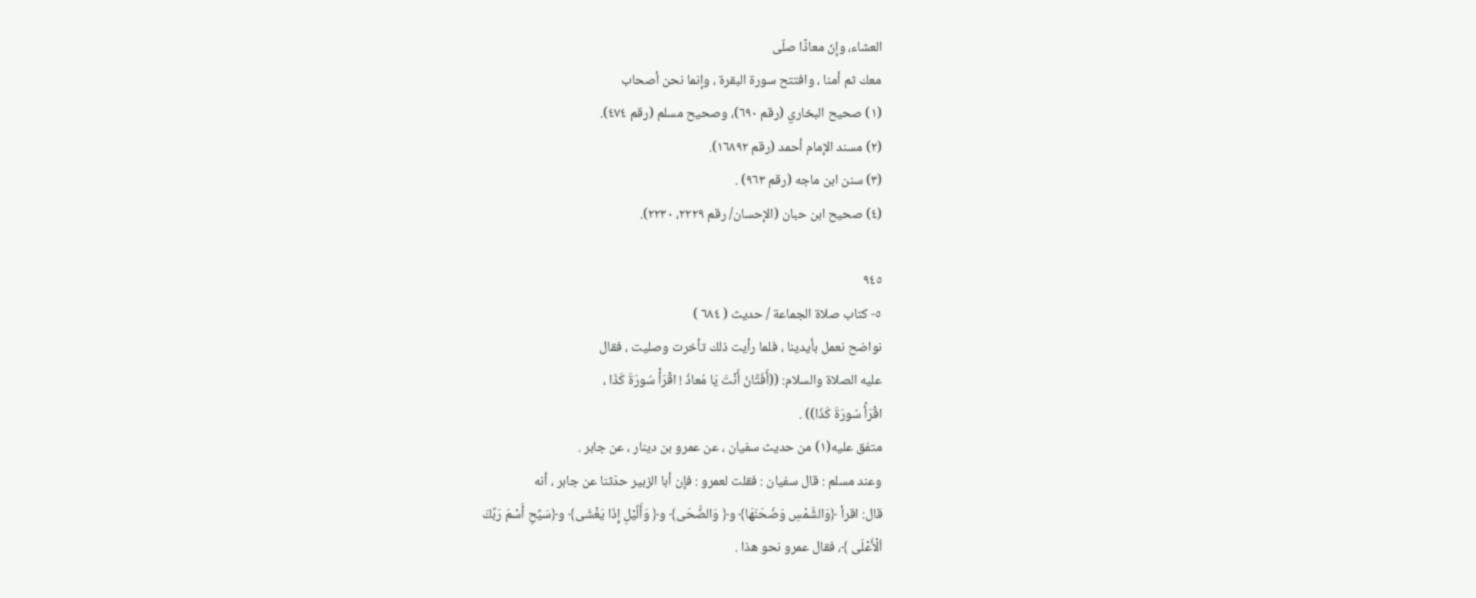العشاء، وإنّ معاذًا صلّى
معك ثم أمنا ، وافتتح سورة البقرة ، وإنما نحن أصحاب
(١) صحيح البخاري (رقم ٦٩٠)، وصحيح مسلم (رقم ٤٧٤).
(٢) مسند الإمام أحمد (رقم ١٦٨٩٢).
(٣) سنن ابن ماجه (رقم ٩٦٣) .
(٤) صحيح ابن حبان (الإحسان/ رقم ٢٢٢٩، ٢٢٣٠).

٩٤٥
٥- كتاب صلاة الجماعة / حديث ( ٦٨٤ )
نواضح نعمل بأيدينا ، فلما رأيت ذلك تأخرت وصليت ، فقال
عليه الصلاة والسلام: ((أَفَتَّانُ أَنْتَ يَا مُعاذُ ! اقْرَأْ سُورَةَ كَذَا ،
اقْرَأْ سُورَةَ كَذَا)) .
متفق عليه(١) من حديث سفيان ، عن عمرو بن دينار ، عن جابر .
وعند مسلم : قال سفيان : فقلت لعمرو : فإن أبا الزبير حدّثنا عن جابر ، أنه
قال: اقرأ ﴿وَالشَّمْسِ وَضُحَنَهَا﴾ و﴿ وَالضُّحَى﴾ و﴿ وَأَلَّيْلِ إِذَا يَغْشَى﴾ و﴿سَيِّحِ أَسْمَ رَبِّكَ
اُلْأَعْلَى ﴾، فقال عمرو نحو هذا .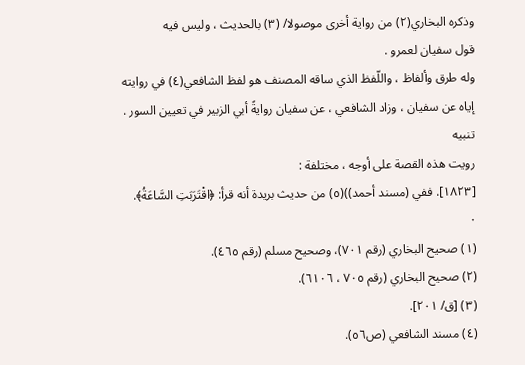وذكره البخاري(٢) من رواية أخرى موصولا/ (٣) بالحديث ، وليس فيه
قول سفيان لعمرو .
وله طرق وألفاظ ، واللّفظ الذي ساقه المصنف هو لفظ الشافعي(٤) في روايته
إياه عن سفيان ، وزاد الشافعي ، عن سفيان روايةً أبي الزبير في تعيين السور .
تنبيه
رويت هذه القصة على أوجه ، مختلفة :
[١٨٢٣]. ففي (مسند أحمد))(٥) من حديث بريدة أنه قرأ: ﴿اقْتَرَبَتِ السَّاعَةُ﴾.
٠
(١) صحيح البخاري (رقم ٧٠١)، وصحيح مسلم (رقم ٤٦٥).
(٢) صحيح البخاري (رقم ٧٠٥ ، ٦١٠٦).
(٣) [ق/ ٢٠١].
(٤) مسند الشافعي (ص٥٦).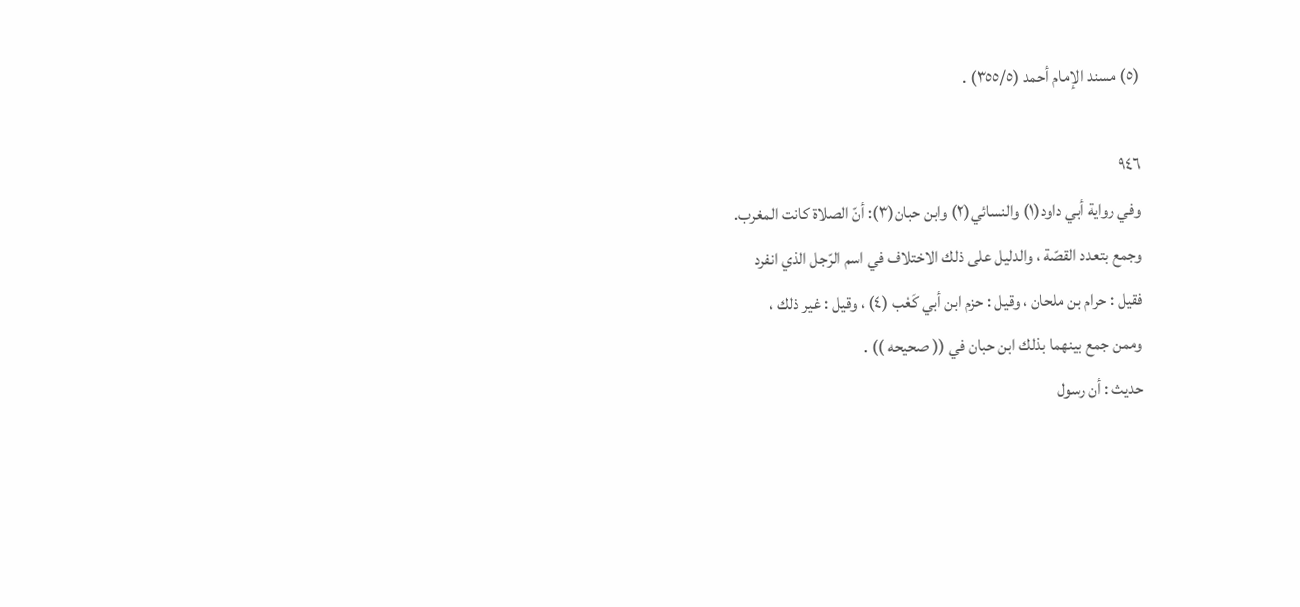(٥) مسند الإمام أحمد (٣٥٥/٥) .

٩٤٦
وفي رواية أبي داود(١) والنسائي(٢) وابن حبان(٣): أنّ الصلاة كانت المغرب.
وجمع بتعدد القصّة ، والدليل على ذلك الاختلاف في اسم الرّجل الذي انفرد
فقيل : حرام بن ملحان ، وقيل : حزم ابن أبي كَعْب (٤) ، وقيل : غير ذلك ،
وممن جمع بينهما بذلك ابن حبان في (( صحيحه )) .
حديث : أن رسول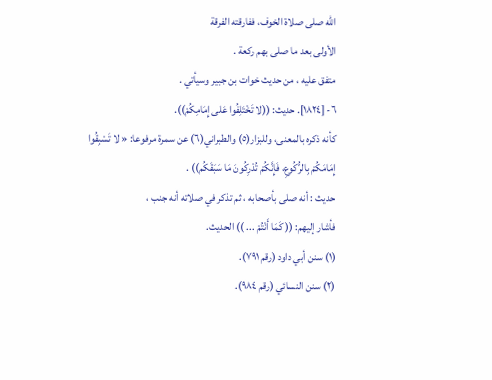الله صلى صلاة الخوف، ففارقته الفرقة
الأولى بعد ما صلى بهم ركعة .
متفق عليه ، من حديث خوات بن جبير وسيأتي .
٦- [١٨٢٤]. حديث: ((لا تَخْتَلِفُوا عَلى إِمَامِكُمْ)).
كأنه ذكره بالمعنى، وللبزار(٥) والطبراني(٦) عن سمرة مرفوعا: « لا تَسْبِقُوا
إِمَامَكُمْ بِالرُّكُوعِ، فَإِنَّكُمْ تُدْرِكُونَ مَا سَبَقَكُم)) .
حديث : أنه صلى بأصحابه ، ثم تذكر في صلاته أنه جنب ،
فأشار إليهم: (( كَمَا أَنْتُمْ ... )) الحديث.
(١) سنن أبي داود (رقم ٧٩١).
(٢) سنن النسائي (رقم ٩٨٤).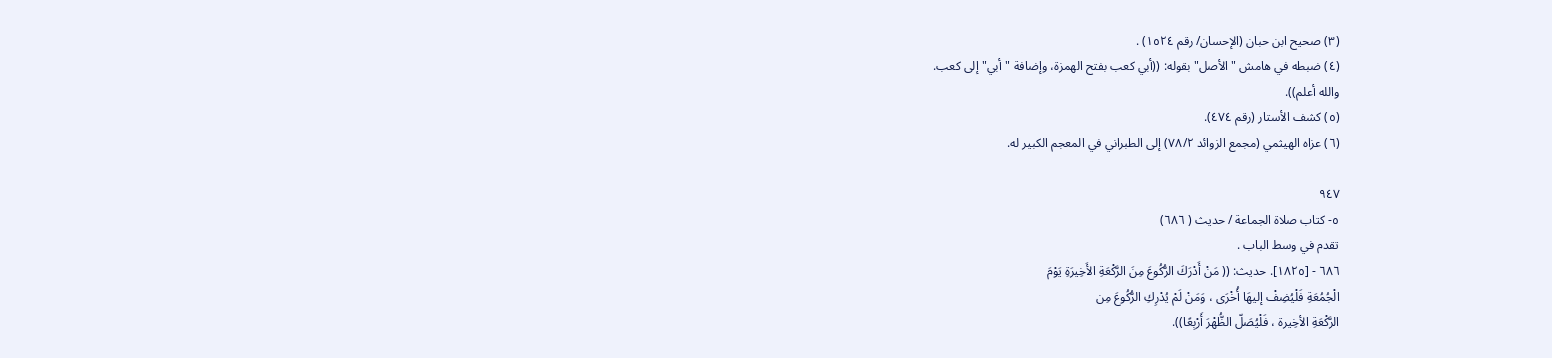(٣) صحيح ابن حبان (الإحسان/ رقم ١٥٢٤) .
(٤) ضبطه في هامش "الأصل" بقوله: ((أبي كعب بفتح الهمزة، وإضافة "أبي" إلى كعب.
والله أعلم)).
(٥) كشف الأستار (رقم ٤٧٤).
(٦) عزاه الهيثمي (مجمع الزوائد ٧٨/٢) إلى الطبراني في المعجم الكبير له.

٩٤٧
٥- كتاب صلاة الجماعة / حديث ( ٦٨٦)
تقدم في وسط الباب .
٦٨٦ - [١٨٢٥]. حديث: (( مَنْ أَدْرَكَ الرُّكُوعَ مِنَ الرَّكْعَةِ الأَخِيرَةِ يَوْمَ
الْجُمُعَةِ فَلْيُضِفْ إليهَا أُخْرَى ، وَمَنْ لَمْ يُدْرِكِ الرُّكُوعَ مِن
الرَّكْعَةِ الأخِيرة ، فَلْيُصَلّ الظُّهْرَ أَرْبِعًا)).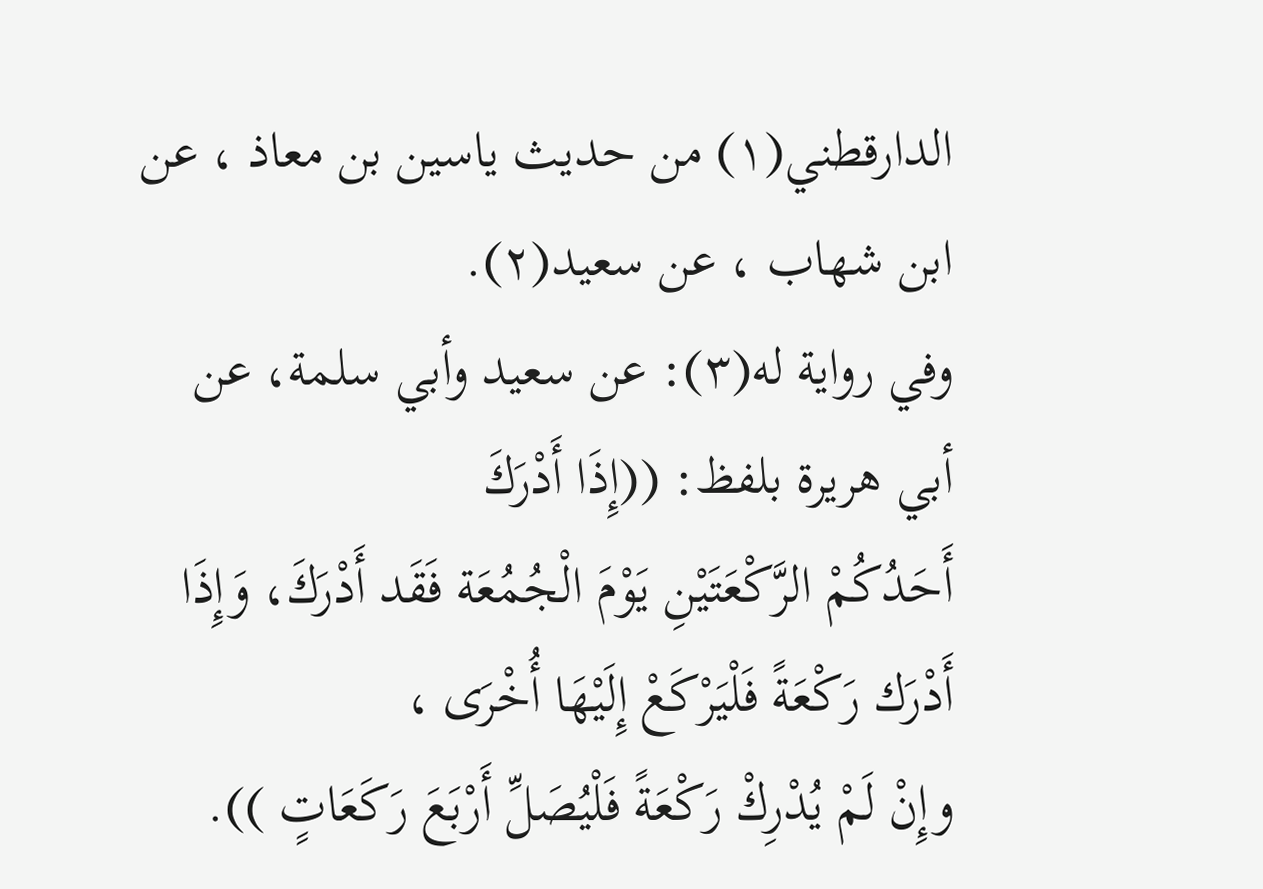الدارقطني(١) من حديث ياسين بن معاذ ، عن ابن شهاب ، عن سعيد(٢).
وفي رواية له(٣): عن سعيد وأبي سلمة، عن أبي هريرة بلفظ: ((إِذَا أَدْرَكَ
أَحَدُكُمْ الرَّكْعَتَيْنِ يَوْمَ الْجُمُعَة فَقَد أَدْرَكَ، وَإِذَا أَدْرَك رَكْعَةً فَلْيَرْكَعْ إِلَيْهَا أُخْرَى ،
وإِنْ لَمْ يُدْرِكْ رَكْعَةً فَلْيُصَلِّ أَرْبَعَ رَكَعَاتٍ )).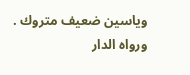وياسين ضعيف متروك .
ورواه الدار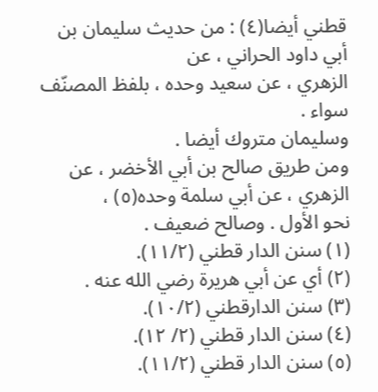قطني أيضا(٤) : من حديث سليمان بن أبي داود الحراني ، عن
الزهري ، عن سعيد وحده ، بلفظ المصنّف سواء .
وسليمان متروك أيضا .
ومن طريق صالح بن أبي الأخضر ، عن الزهري ، عن أبي سلمة وحده(٥) ،
نحو الأول . وصالح ضعيف .
(١) سنن الدار قطني (١١/٢).
(٢) أي عن أبي هريرة رضي الله عنه .
(٣) سنن الدارقطني (١٠/٢).
(٤) سنن الدار قطني (٢/ ١٢).
(٥) سنن الدار قطني (١١/٢).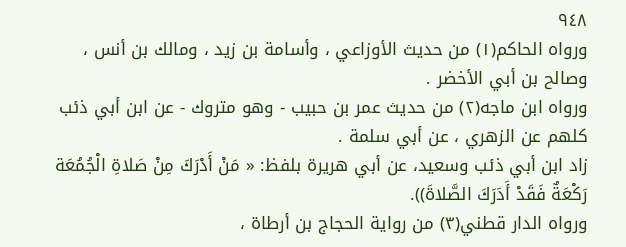٩٤٨
ورواه الحاكم(١) من حديث الأوزاعي ، وأسامة بن زيد ، ومالك بن أنس ،
وصالح بن أبي الأخضر .
ورواه ابن ماجه(٢) من حديث عمر بن حبيب - وهو متروك - عن ابن أبي ذئب
كلهم عن الزهري ، عن أبي سلمة .
زاد ابن أبي ذئب وسعيد، عن أبي هريرة بلفظ: « مَنْ أَدْرَكَ مِنْ صَلاةِ الْجُمُعَة
رَكْعَةٌ فَقَدْ أَدَرَكَ الصَّلاةَ)).
ورواه الدار قطني(٣) من رواية الحجاج بن أرطاة ،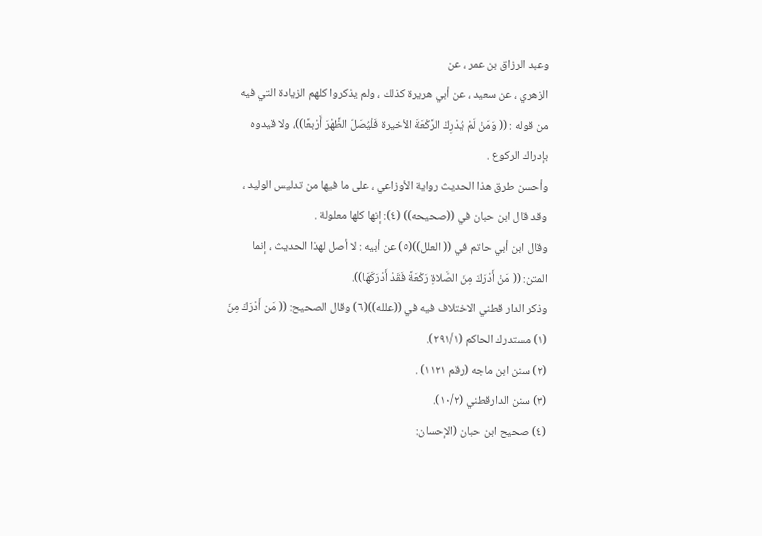وعبد الرزاق بن عمر ، عن
الزهري ، عن سعيد ، عن أبي هريرة كذلك ، ولم يذكروا كلهم الزيادة التي فيه
من قوله : (( وَمَنْ لَمْ يُدْرِكْ الرَّكْعَةَ الأخيرة فَلْيُصَلّ الظَّهْرَ أَرْبعًا))، ولا قيدوه
بإدراك الركوع .
وأحسن طرق هذا الحديث رواية الأوزاعي ، على ما فيها من تدليس الوليد ،
وقد قال ابن حبان في ((صحيحه)) (٤): إنها كلها معلولة .
وقال ابن أبي حاتم في (( العلل))(٥) عن أبيه : لا أصل لهذا الحديث ، إنما
المتن: (( مَنْ أَدْرَكَ مِنَ الصَّلاةِ رَكْعَةً فَقَدْ أَدْرَكَهَا)).
وذكر الدار قطني الاختلاف فيه في ((علله))(٦) وقال الصحيح: (( مَن أَدْرَكَ مِنَ
(١) مستدرك الحاكم (٢٩١/١).
(٢) سنن ابن ماجه (رقم ١١٢١) .
(٣) سنن الدارقطني (١٠/٢).
(٤) صحيح ابن حبان (الإحسان: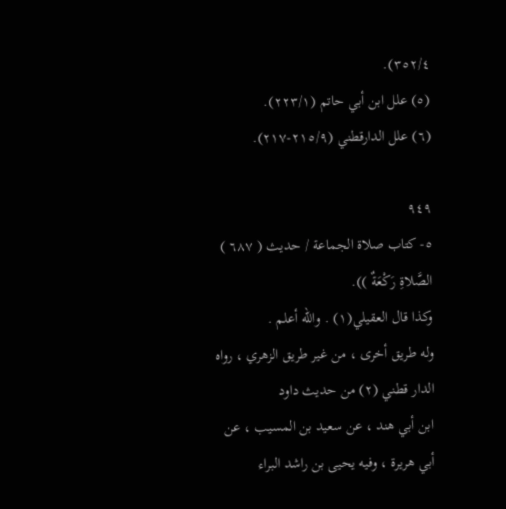٣٥٢/٤).
(٥) علل ابن أبي حاتم (٢٢٣/١).
(٦) علل الدارقطني (٢١٥/٩-٢١٧).

٩٤٩
٥- كتاب صلاة الجماعة / حديث ( ٦٨٧ )
الصَّلاةِ رَكْعَةٌ )).
وكذا قال العقيلي(١) . والله أعلم .
وله طريق أخرى ، من غير طريق الزهري ، رواه الدار قطني (٢) من حديث داود
ابن أبي هند ، عن سعيد بن المسيب ، عن أبي هريرة ، وفيه يحيى بن راشد البراء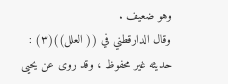وهو ضعيف .
وقال الدارقطني في (( العلل))(٣) : حديثه غير محفوظ ، وقد روى عن يحيى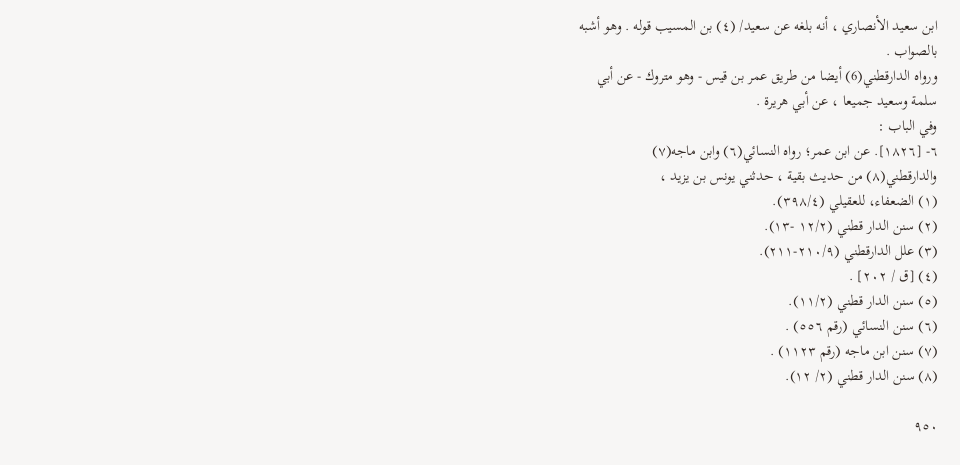ابن سعيد الأنصاري ، أنه بلغه عن سعيد/ (٤) بن المسيب قوله . وهو أشبه
بالصواب .
ورواه الدارقطني(6) أيضا من طريق عمر بن قيس - وهو متروك - عن أبي
سلمة وسعيد جميعا ، عن أبي هريرة .
وفي الباب :
٦- [١٨٢٦]. عن ابن عمر؛ رواه النسائي(٦) وابن ماجه(٧)
والدارقطني(٨) من حديث بقية ، حدثني يونس بن يزيد ،
(١) الضعفاء، للعقيلي (٣٩٨/٤).
(٢) سنن الدار قطني (١٢/٢ -١٣).
(٣) علل الدارقطني (٢١٠/٩-٢١١).
(٤) [ق / ٢٠٢] .
(٥) سنن الدار قطني (١١/٢).
(٦) سنن النسائي (رقم ٥٥٦) .
(٧) سنن ابن ماجه (رقم ١١٢٣) .
(٨) سنن الدار قطني (٢/ ١٢).

٩٥٠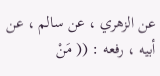عن الزهري ، عن سالم ، عن أبيه ، رفعه : (( مَنْ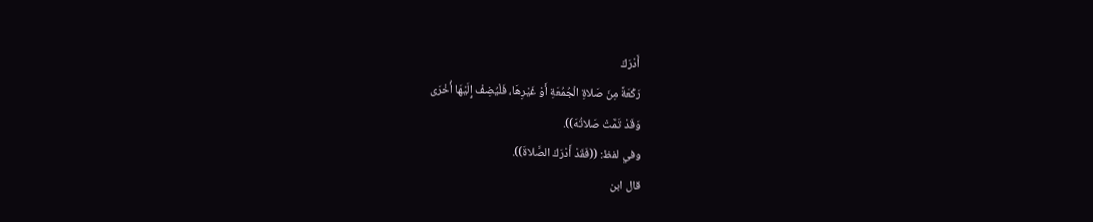أَدْرَكَ
رَكْعَةً مِنَ صَلاةِ الْجُمُعَةِ أَوْ غَيْرِهَا، فَلْيُضِفْ إِلَيْهَا أُخْرَى
وَقَدْ تَمَّتْ صَلاتُهَ)).
وفي لفظ: ((فَقَدْ أَدْرَكَ الصَّلاةَ)).
قال ابن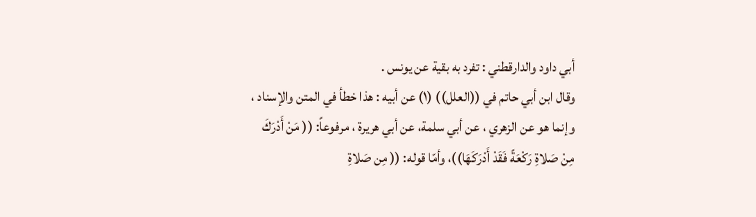أبي داود والدارقطني : تفرد به بقية عن يونس .
وقال ابن أبي حاتم في ((العلل)) (١) عن أبيه : هذا خطأ في المتن والإسناد ،
وإنما هو عن الزهري ، عن أبي سلمة، عن أبي هريرة ، مرفوعاً: (( مَنْ أَدْرَكَ
مِنْ صَلاةِ رَكْعَةً فَقَدْ أَدْرَكَهَا))، وأمّا قوله: (( مِن صَلاةِ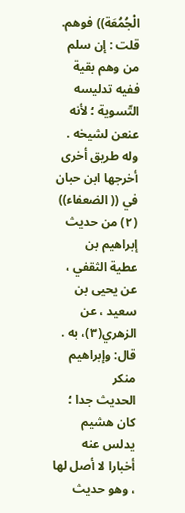الْجُمُعَة)) فوهم.
قلت : إن سلم من وهم بقية ففيه تدليسه التّسوية ؛ لأنه عنعن لشيخه .
وله طريق أخرى أخرجها ابن حبان في (( الضعفاء)) (٢) من حديث إبراهيم بن
عطية الثقفي ، عن يحيى بن سعيد ، عن الزهري(٣)، به . قال: وإبراهيم منكر
الحديث جدا ؛ كان هشيم يدلس عنه أخبارا لا أصل لها ، وهو حديث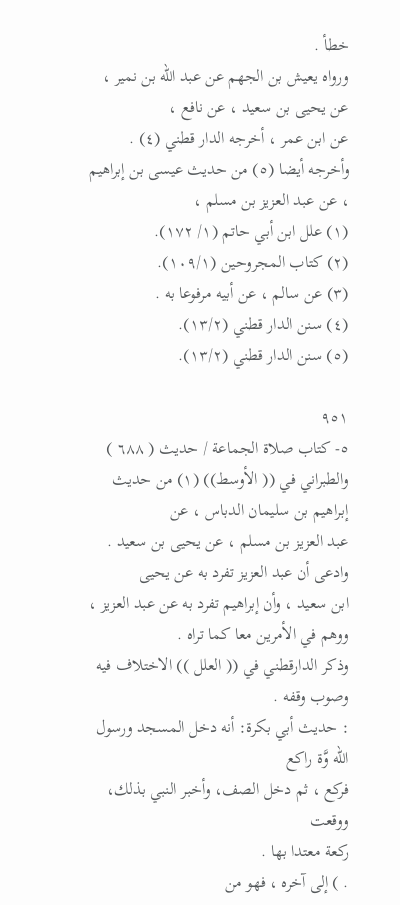خطأ .
ورواه يعيش بن الجهم عن عبد الله بن نمير ، عن يحيى بن سعيد ، عن نافع ،
عن ابن عمر ، أخرجه الدار قطني (٤) .
وأخرجه أيضا (٥) من حديث عيسى بن إبراهيم ، عن عبد العزيز بن مسلم ،
(١) علل ابن أبي حاتم (١/ ١٧٢).
(٢) كتاب المجروحين (١٠٩/١).
(٣) عن سالم ، عن أبيه مرفوعا به .
(٤) سنن الدار قطني (١٣/٢).
(٥) سنن الدار قطني (١٣/٢).

٩٥١
٥- کتاب صلاة الجماعة / حديث ( ٦٨٨ )
والطبراني في (( الأوسط)) (١) من حديث إبراهيم بن سليمان الدباس ، عن
عبد العزیز بن مسلم ، عن یحیی بن سعید . وادعى أن عبد العزیز تفرد به عن یحیی
ابن سعيد ، وأن إبراهيم تفرد به عن عبد العزيز ، ووهم في الأمرين معا كما تراه .
وذكر الدارقطني في (( العلل )) الاختلاف فيه وصوب وقفه .
: حديث أبي بكرة: أنه دخل المسجد ورسول الله وَّة راكع
فركع ، ثم دخل الصف، وأخبر النبي بذلك، ووقعت
ركعة معتدا بها .
. ) إلى آخره ، فهو من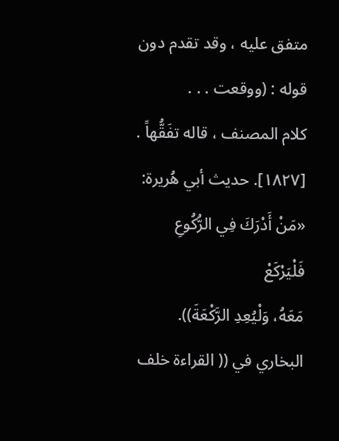متفق عليه ، وقد تقدم دون قوله : (ووقعت . . .
كلام المصنف ، قاله تفَقُّهاً .
[١٨٢٧]. حديث أبي هُريرة: «مَنْ أَدْرَكَ فِي الرُّكُوعِ فَلْيَرْكَعْ
مَعَهُ، وَلْيُعِدِ الرَّكْعَةَ)).
البخاري في (( القراءة خلف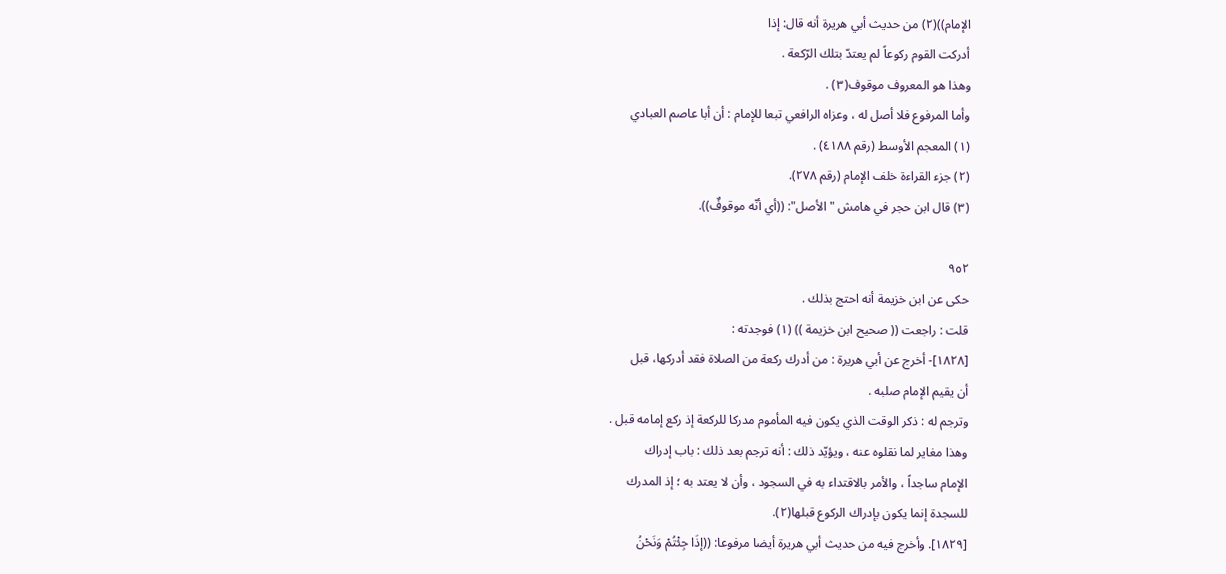الإمام))(٢) من حديث أبي هريرة أنه قال: إذا
أدركت القوم ركوعاً لم يعتدّ بتلك الرّكعة .
وهذا هو المعروف موقوف(٣) .
وأما المرفوع فلا أصل له ، وعزاه الرافعي تبعا للإمام : أن أبا عاصم العبادي
(١) المعجم الأوسط (رقم ٤١٨٨) .
(٢) جزء القراءة خلف الإمام (رقم ٢٧٨).
(٣) قال ابن حجر في هامش "الأصل": ((أي أنّه موقوفٌ)).

٩٥٢
حكى عن ابن خزيمة أنه احتج بذلك .
قلت : راجعت (( صحيح ابن خزيمة )) (١) فوجدته :
[١٨٢٨]- أخرج عن أبي هريرة : من أدرك ركعة من الصلاة فقد أدركها، قبل
أن يقيم الإمام صلبه .
وترجم له : ذكر الوقت الذي يكون فيه المأموم مدركا للركعة إذ ركع إمامه قبل .
وهذا مغاير لما نقلوه عنه ، ويؤيّد ذلك : أنه ترجم بعد ذلك : باب إدراك
الإمام ساجداً ، والأمر بالاقتداء به في السجود ، وأن لا يعتد به ؛ إذ المدرك
للسجدة إنما يكون بإدراك الركوع قبلها(٢).
[١٨٢٩]. وأخرج فيه من حديث أبي هريرة أيضا مرفوعا: ((إذَا جِئْتُمْ وَنَحْنُ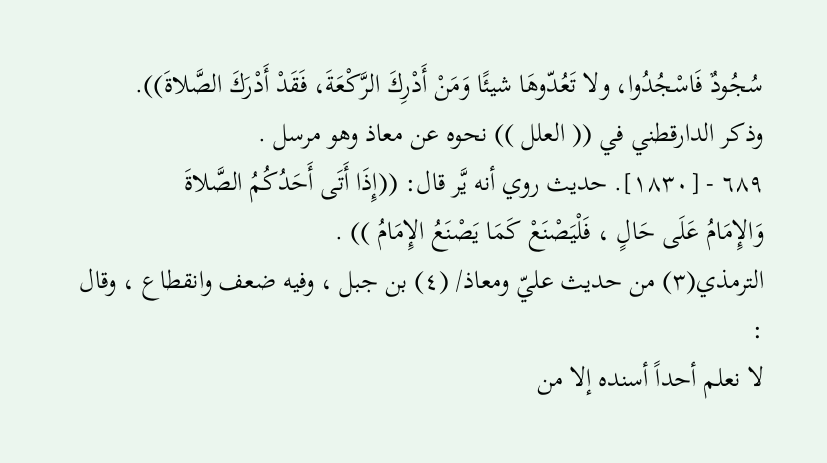سُجُودٌ فَاسْجُدُوا، ولا تَعُدّوهَا شيئًا وَمَنْ أَدْرِكَ الرَّكْعَةَ، فَقَدْ أَدْرَكَ الصَّلاةَ)).
وذكر الدارقطني في (( العلل )) نحوه عن معاذ وهو مرسل .
٦٨٩ - [١٨٣٠]. حديث روي أنه يَّر قال: ((إِذَا أَتَى أَحَدُكُمُ الصَّلاةَ
وَالإِمَامُ عَلَى حَالٍ ، فَلْيَصْنَعْ كَمَا يَصْنَعُ الإِمَامُ )) .
الترمذي(٣) من حديث عليّ ومعاذ/ (٤) بن جبل ، وفيه ضعف وانقطاع ، وقال :
لا نعلم أحداً أسنده إلا من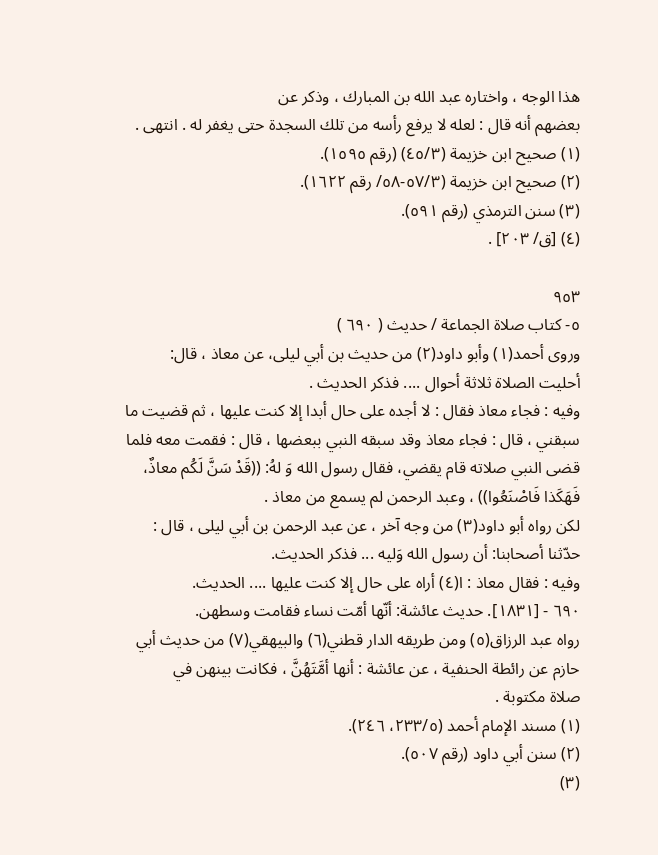هذا الوجه ، واختاره عبد الله بن المبارك ، وذكر عن
بعضهم أنه قال : لعله لا يرفع رأسه من تلك السجدة حتى يغفر له . انتهى .
(١) صحيح ابن خزيمة (٤٥/٣) (رقم ١٥٩٥).
(٢) صحيح ابن خزيمة (٥٧/٣-٥٨/ رقم ١٦٢٢).
(٣) سنن الترمذي (رقم ٥٩١).
(٤) [ق/ ٢٠٣] .

٩٥٣
٥- كتاب صلاة الجماعة / حديث ( ٦٩٠ )
وروى أحمد(١) وأبو داود(٢) من حديث بن أبي ليلى، عن معاذ ، قال:
أحليت الصلاة ثلاثة أحوال .... فذكر الحديث .
وفيه : فجاء معاذ فقال : لا أجده على حال أبدا إلا كنت عليها ، ثم قضيت ما
سبقني ، قال : فجاء معاذ وقد سبقه النبي ببعضها ، قال : فقمت معه فلما
قضى النبي صلاته قام يقضي، فقال رسول الله وَ لهُ: ((قَدْ سَنَّ لَكُم معاذٌ،
فَهَكَذا فَاصْنَعُوا)) ، وعبد الرحمن لم يسمع من معاذ .
لكن رواه أبو داود(٣) من وجه آخر ، عن عبد الرحمن بن أبي ليلى ، قال :
حدّثنا أصحابنا: أن رسول الله وَليه ... فذكر الحديث.
وفيه : فقال معاذ : ا(٤) أراه على حال إلا كنت عليها .... الحديث.
٦٩٠ - [١٨٣١]. حديث عائشة: أنّها أمّت نساء فقامت وسطهن.
رواه عبد الرزاق(٥) ومن طريقه الدار قطني(٦) والبيهقي(٧) من حديث أبي
حازم عن رائطة الحنفية ، عن عائشة : أنها أمَّتَهُنَّ ، فكانت بينهن في
صلاة مكتوبة .
(١) مسند الإمام أحمد (٢٣٣/٥، ٢٤٦).
(٢) سنن أبي داود (رقم ٥٠٧).
(٣)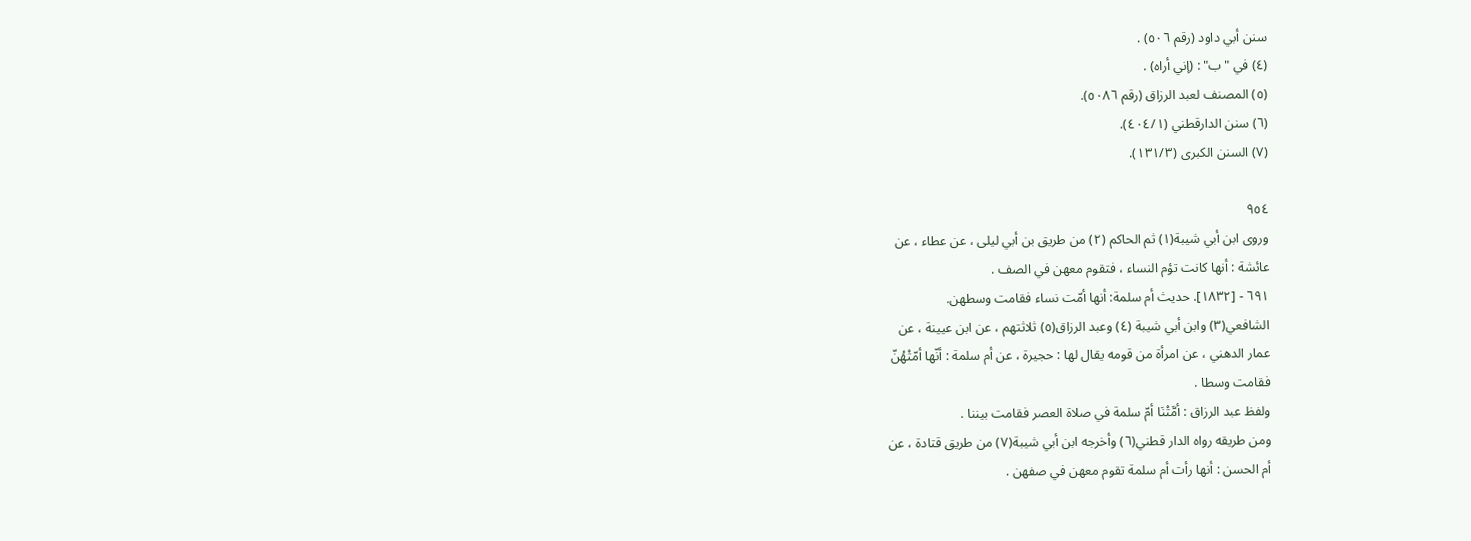سنن أبي داود (رقم ٥٠٦) .
(٤) في "ب" : (إني أراه) .
(٥) المصنف لعبد الرزاق (رقم ٥٠٨٦).
(٦) سنن الدارقطني (٤٠٤/١).
(٧) السنن الكبرى (١٣١/٣).

٩٥٤
وروى ابن أبي شيبة(١) ثم الحاكم (٢) من طريق بن أبي ليلى ، عن عطاء ، عن
عائشة : أنها كانت تؤم النساء ، فتقوم معهن في الصف .
٦٩١ - [١٨٣٢]. حديث أم سلمة: أنها أمّت نساء فقامت وسطهن.
الشافعي(٣) وابن أبي شيبة (٤) وعبد الرزاق(٥) ثلاثتهم ، عن ابن عيينة ، عن
عمار الدهني ، عن امرأة من قومه يقال لها : حجيرة ، عن أم سلمة : أنّها أمّتْهُنّ
فقامت وسطا .
ولفظ عبد الرزاق : أمَّتْنَا أمّ سلمة في صلاة العصر فقامت بيننا .
ومن طريقه رواه الدار قطني(٦) وأخرجه ابن أبي شيبة(٧) من طريق قتادة ، عن
أم الحسن : أنها رأت أم سلمة تقوم معهن في صفهن .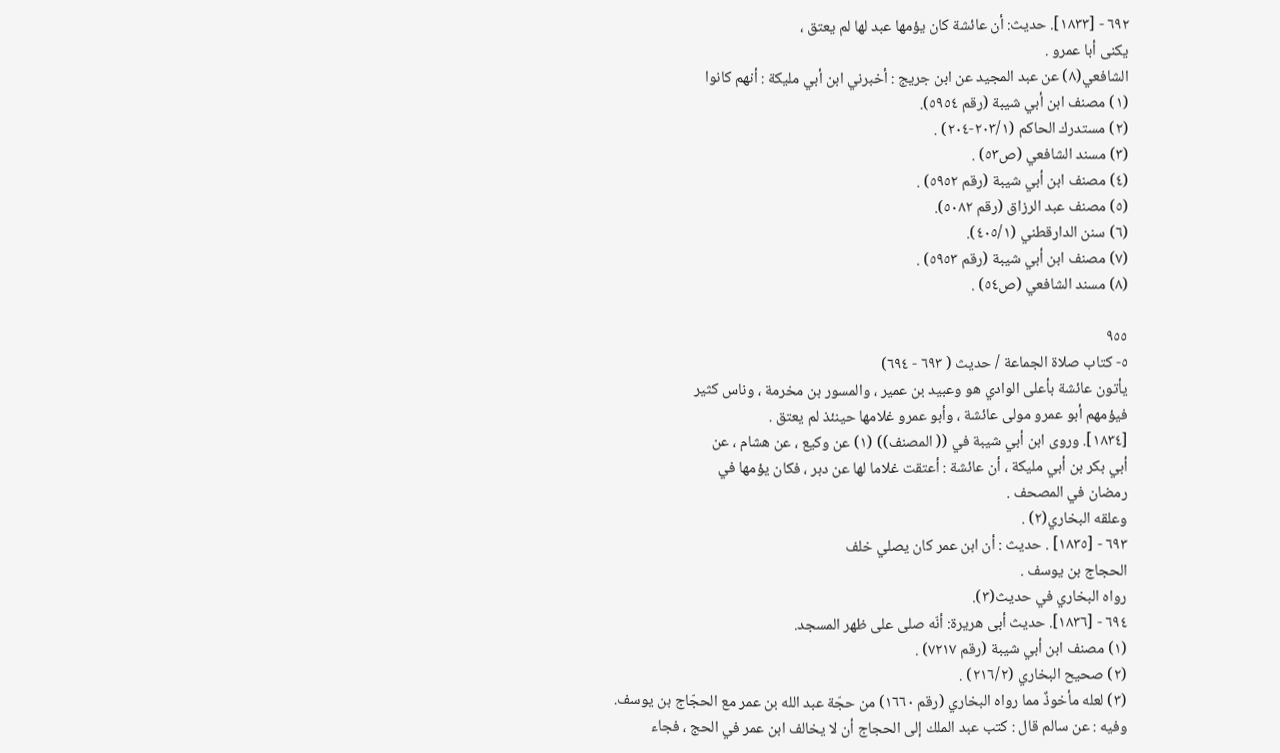٦٩٢ - [١٨٣٣]. حديث: أن عائشة كان يؤمها عبد لها لم يعتق ،
یکنی أبا عمرو .
الشافعي(٨) عن عبد المجيد عن ابن جريج : أخبرني ابن أبي مليكة : أنهم كانوا
(١) مصنف ابن أبي شيبة (رقم ٥٩٥٤).
(٢) مستدرك الحاكم (٢٠٣/١-٢٠٤) .
(٣) مسند الشافعي (ص٥٣) .
(٤) مصنف ابن أبي شيبة (رقم ٥٩٥٢) .
(٥) مصنف عبد الرزاق (رقم ٥٠٨٢).
(٦) سنن الدارقطني (٤٠٥/١).
(٧) مصنف ابن أبي شيبة (رقم ٥٩٥٣) .
(٨) مسند الشافعي (ص٥٤) .

٩٥٥
٥- كتاب صلاة الجماعة / حديث ( ٦٩٣ - ٦٩٤)
يأتون عائشة بأعلى الوادي هو وعبيد بن عمير ، والمسور بن مخرمة ، وناس كثير
فيؤمهم أبو عمرو مولى عائشة ، وأبو عمرو غلامها حينئذ لم يعتق .
[١٨٣٤]. وروى ابن أبي شيبة في (( المصنف)) (١) عن وكيع ، عن هشام ، عن
أبي بكر بن أبي مليكة ، أن عائشة : أعتقت غلاما لها عن دبر ، فكان يؤمها في
رمضان في المصحف .
وعلقه البخاري(٢) .
٦٩٣ - [١٨٣٥] . حديث : أن ابن عمر كان يصلي خلف
الحجاج بن يوسف .
رواه البخاري في حديث(٣).
٦٩٤ - [١٨٣٦]. حديث أبى هريرة: أنّه صلى على ظهر المسجد.
(١) مصنف ابن أبي شيبة (رقم ٧٢١٧) .
(٢) صحيح البخاري (٢١٦/٢) .
(٣) لعله مأخوذٌ مما رواه البخاري (رقم ١٦٦٠) من حجّة عبد الله بن عمر مع الحجّاج بن يوسف.
وفيه : عن سالم قال : كتب عبد الملك إلى الحجاج أن لا يخالف ابن عمر في الحج ، فجاء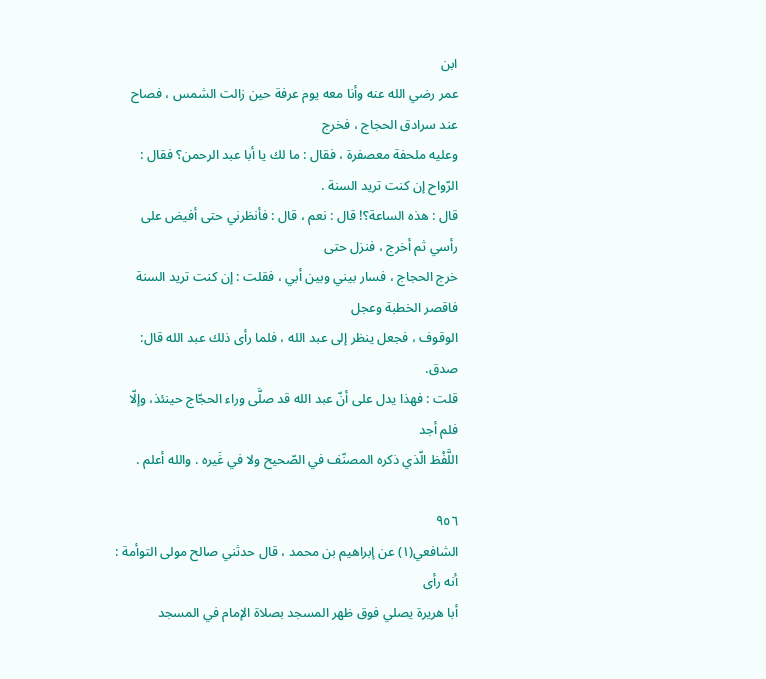ابن
عمر رضي الله عنه وأنا معه يوم عرفة حين زالت الشمس ، فصاح عند سرادق الحجاج ، فخرج
وعليه ملحفة معصفرة ، فقال : ما لك يا أبا عبد الرحمن؟ فقال : الرّواح إن كنت تريد السنة .
قال : هذه الساعة؟! قال : نعم ، قال : فأنظرني حتى أفيض على رأسي ثم أخرج ، فنزل حتى
خرج الحجاج ، فسار بيني وبين أبي ، فقلت : إن كنت تريد السنة فاقصر الخطبة وعجل
الوقوف ، فجعل ينظر إلى عبد الله ، فلما رأى ذلك عبد الله قال: صدق.
قلت : فهذا يدل على أنّ عبد الله قد صلَّى وراء الحجّاج حينئذ، وإلّا فلم أجد
اللَّفْظ الّذي ذكره المصنّف في الصّحيح ولا في غَيره . والله أعلم .

٩٥٦
الشافعي(١) عن إبراهيم بن محمد ، قال حدثني صالح مولى التوأمة : أنه رأى
أبا هريرة يصلي فوق ظهر المسجد بصلاة الإمام في المسجد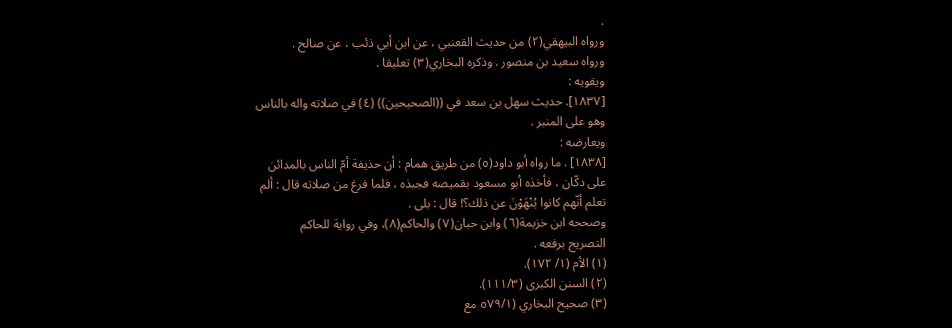.
ورواه البيهقي(٢) من حديث القعنبي ، عن ابن أبي ذئب ، عن صالح .
ورواه سعيد بن منصور . وذكره البخاري(٣) تعليقا .
ويقويه :
[١٨٣٧]. حديث سهل بن سعد في ((الصحيحين)) (٤) في صلاته واله بالناس
وهو على المنبر .
ويعارضه :
[١٨٣٨] . ما رواه أبو داود(٥) من طريق همام : أن حذيفة أمّ الناس بالمدائن
على دكّان ، فأخذه أبو مسعود بقميصه فجبذه ، فلما فرغ من صلاته قال : ألم
تعلم أنّهم كانوا يُنْهَوْنَ عن ذلك؟! قال : بلى .
وصححه ابن خزيمة(٦) وابن حبان(٧) والحاكم(٨)، وفي رواية للحاكم
التصريح برفعه .
(١) الأم (١/ ١٧٢).
(٢) السنن الكبرى (١١١/٣).
(٣) صحيح البخاري (٥٧٩/١ مع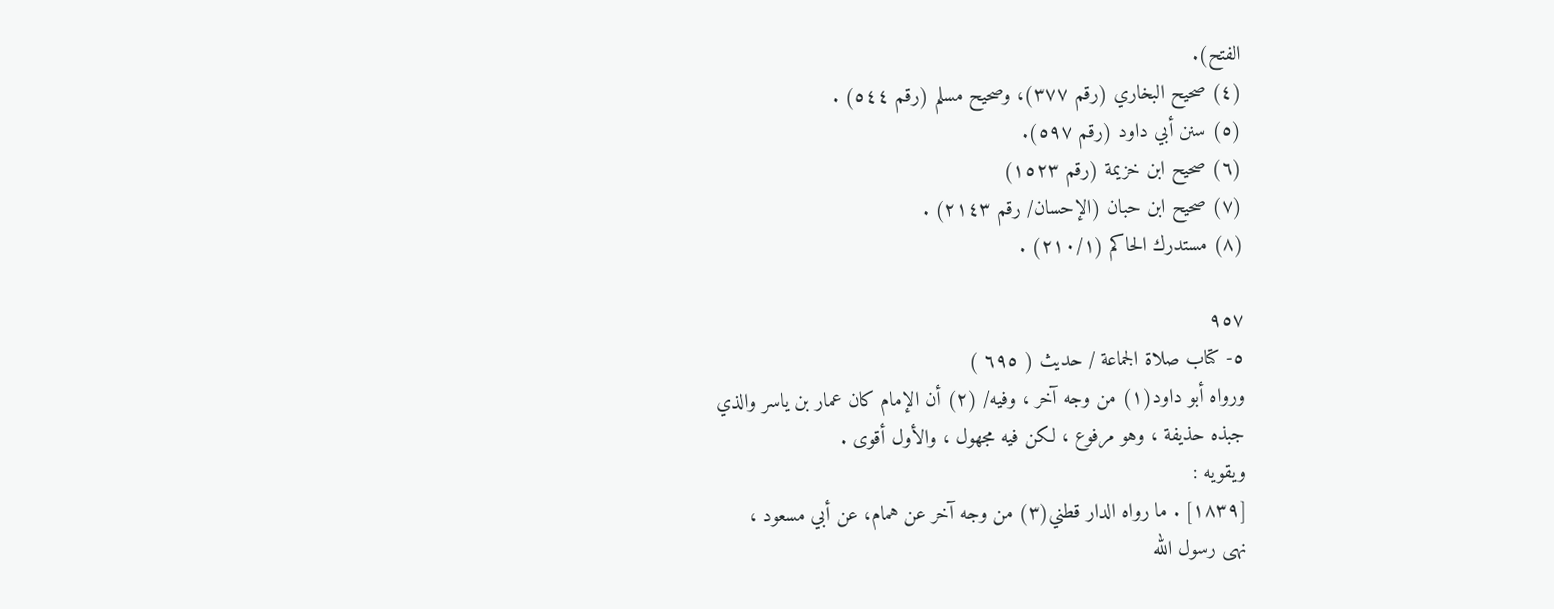الفتح).
(٤) صحيح البخاري (رقم ٣٧٧)، وصحيح مسلم (رقم ٥٤٤) .
(٥) سنن أبي داود (رقم ٥٩٧).
(٦) صحيح ابن خزيمة (رقم ١٥٢٣)
(٧) صحيح ابن حبان (الإحسان/ رقم ٢١٤٣) .
(٨) مستدرك الحاكم (٢١٠/١) .

٩٥٧
٥- كتاب صلاة الجماعة / حديث ( ٦٩٥ )
ورواه أبو داود(١) من وجه آخر ، وفيه/ (٢) أن الإمام كان عمار بن ياسر والذي
جبذه حذيفة ، وهو مرفوع ، لكن فيه مجهول ، والأول أقوى .
ويقويه :
[١٨٣٩] . ما رواه الدار قطني(٣) من وجه آخر عن همام، عن أبي مسعود ،
نهى رسول الله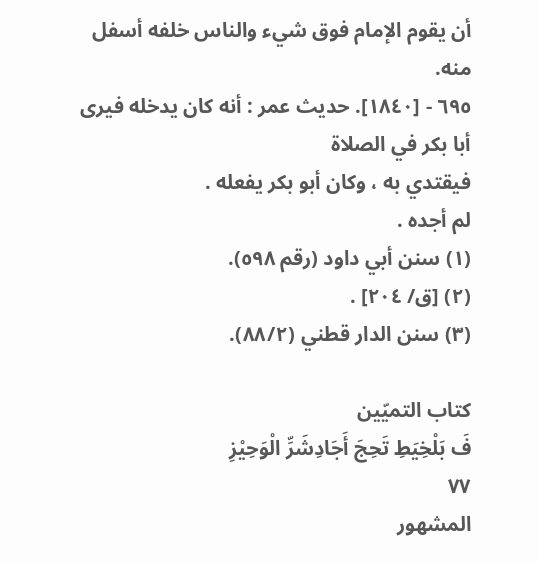أن يقوم الإمام فوق شيء والناس خلفه أسفل منه.
٦٩٥ - [١٨٤٠]. حديث عمر : أنه كان يدخله فيرى أبا بكر في الصلاة
فيقتدي به ، وكان أبو بكر يفعله .
لم أجده .
(١) سنن أبي داود (رقم ٥٩٨).
(٢) [ق/ ٢٠٤] .
(٣) سنن الدار قطني (٨٨/٢).

كتاب التميّين
فَ بَلْخِيَطِ تَحِجَ أَجَادِشَرِّ الْوَحِيْزِ
٧٧
المشهور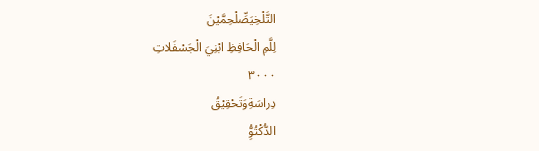التَّلْخِيَصِّلْحِمَّيْنَ
لِلَّمِ الْحَافِظِ ابْنِيَ الْجَسْفَلاتِ
٣٠٠٠
دِراسَةِوَتَحْقِيْقُ
الدُّكْتُوُِّ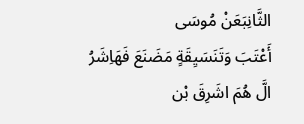الثَّانِبَعَنْ مُوسَى
أَعْتَبَ وَتَنَسَيِقَةٍ مَضَنَعَ فَهَاِشَرُ
الَّ هُمَ اشَرِقَ بْن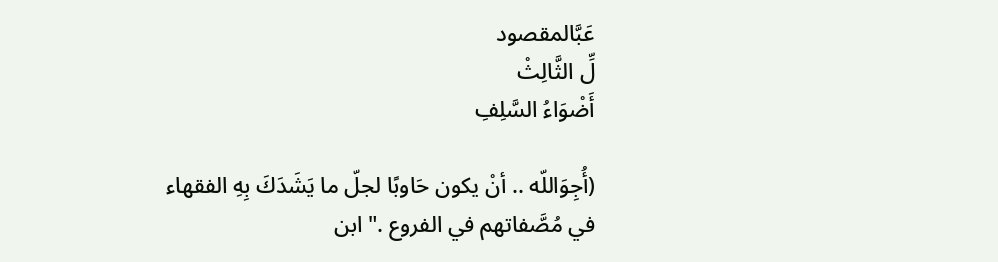عَبَّالمقصود
لِّ الثَّالِثْ
أَضْوَاءُ السَّلِفِ

(أُجِوَاللّه .. أنْ يكون حَاوبًا لجلّ ما يَشَدَكَ بِهِ الفقهاء
في مُصَّفاتهم في الفروع ." ابن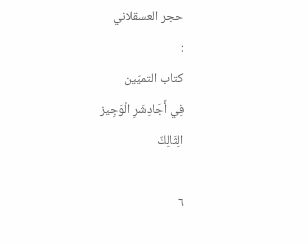حجر العسقلاني
:
كتاب التميّين
فِي أَجَادِشَرِ الْوَجِيز
الِثَالِكٌ

٦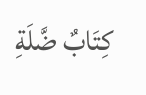كِتَابٌ ضَّلَةِ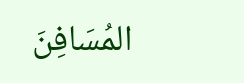المُسَافِنَ